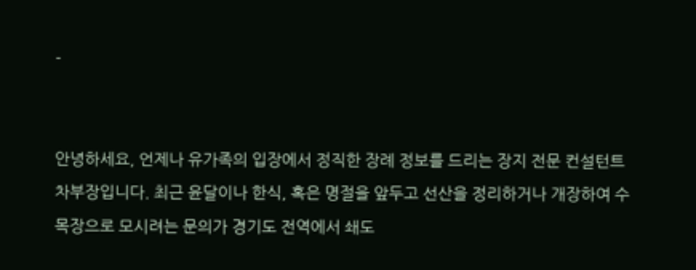-


안녕하세요, 언제나 유가족의 입장에서 정직한 장례 정보를 드리는 장지 전문 컨설턴트 차부장입니다. 최근 윤달이나 한식, 혹은 명절을 앞두고 선산을 정리하거나 개장하여 수목장으로 모시려는 문의가 경기도 전역에서 쇄도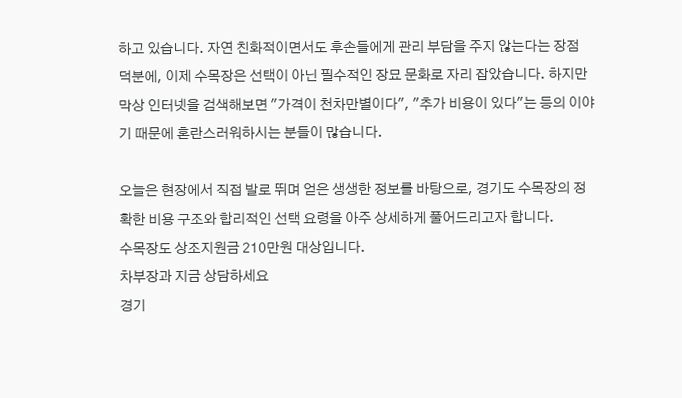하고 있습니다. 자연 친화적이면서도 후손들에게 관리 부담을 주지 않는다는 장점 덕분에, 이제 수목장은 선택이 아닌 필수적인 장묘 문화로 자리 잡았습니다. 하지만 막상 인터넷을 검색해보면 "가격이 천차만별이다", "추가 비용이 있다"는 등의 이야기 때문에 혼란스러워하시는 분들이 많습니다.

오늘은 현장에서 직접 발로 뛰며 얻은 생생한 정보를 바탕으로, 경기도 수목장의 정확한 비용 구조와 합리적인 선택 요령을 아주 상세하게 풀어드리고자 합니다.
수목장도 상조지원금 210만원 대상입니다.
차부장과 지금 상담하세요
경기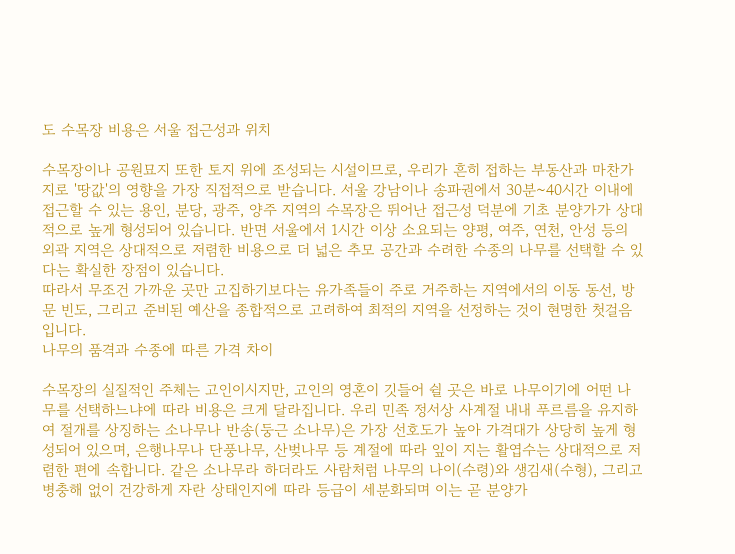도 수목장 비용은 서울 접근성과 위치

수목장이나 공원묘지 또한 토지 위에 조성되는 시설이므로, 우리가 흔히 접하는 부동산과 마찬가지로 '땅값'의 영향을 가장 직접적으로 받습니다. 서울 강남이나 송파권에서 30분~40시간 이내에 접근할 수 있는 용인, 분당, 광주, 양주 지역의 수목장은 뛰어난 접근성 덕분에 기초 분양가가 상대적으로 높게 형성되어 있습니다. 반면 서울에서 1시간 이상 소요되는 양평, 여주, 연천, 안성 등의 외곽 지역은 상대적으로 저렴한 비용으로 더 넓은 추모 공간과 수려한 수종의 나무를 선택할 수 있다는 확실한 장점이 있습니다.
따라서 무조건 가까운 곳만 고집하기보다는 유가족들이 주로 거주하는 지역에서의 이동 동선, 방문 빈도, 그리고 준비된 예산을 종합적으로 고려하여 최적의 지역을 선정하는 것이 현명한 첫걸음입니다.
나무의 품격과 수종에 따른 가격 차이

수목장의 실질적인 주체는 고인이시지만, 고인의 영혼이 깃들어 쉴 곳은 바로 나무이기에 어떤 나무를 선택하느냐에 따라 비용은 크게 달라집니다. 우리 민족 정서상 사계절 내내 푸르름을 유지하여 절개를 상징하는 소나무나 반송(둥근 소나무)은 가장 선호도가 높아 가격대가 상당히 높게 형성되어 있으며, 은행나무나 단풍나무, 산벚나무 등 계절에 따라 잎이 지는 활엽수는 상대적으로 저렴한 편에 속합니다. 같은 소나무라 하더라도 사람처럼 나무의 나이(수령)와 생김새(수형), 그리고 병충해 없이 건강하게 자란 상태인지에 따라 등급이 세분화되며 이는 곧 분양가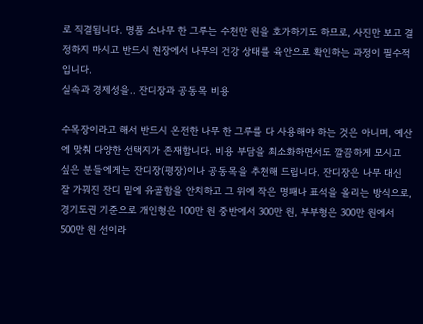로 직결됩니다. 명품 소나무 한 그루는 수천만 원을 호가하기도 하므로, 사진만 보고 결정하지 마시고 반드시 현장에서 나무의 건강 상태를 육안으로 확인하는 과정이 필수적입니다.
실속과 경제성을.. 잔디장과 공동목 비용

수목장이라고 해서 반드시 온전한 나무 한 그루를 다 사용해야 하는 것은 아니며, 예산에 맞춰 다양한 선택지가 존재합니다. 비용 부담을 최소화하면서도 깔끔하게 모시고 싶은 분들에게는 잔디장(평장)이나 공동목을 추천해 드립니다. 잔디장은 나무 대신 잘 가꿔진 잔디 밑에 유골함을 안치하고 그 위에 작은 명패나 표석을 올리는 방식으로, 경기도권 기준으로 개인형은 100만 원 중반에서 300만 원, 부부형은 300만 원에서 500만 원 선이라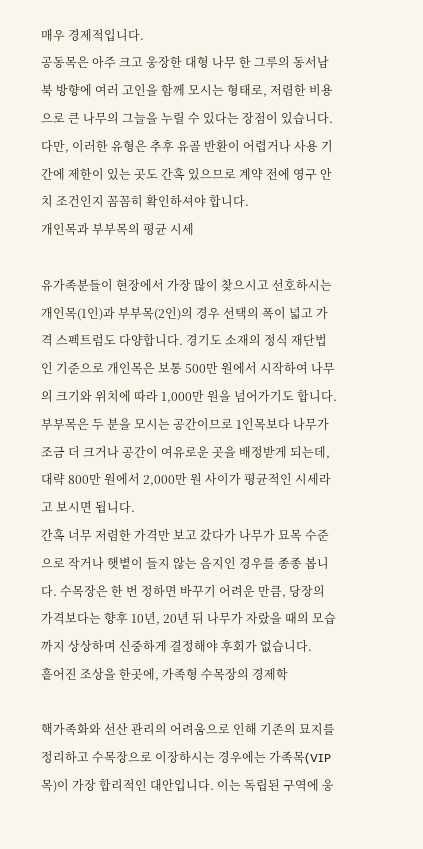매우 경제적입니다.
공동목은 아주 크고 웅장한 대형 나무 한 그루의 동서남북 방향에 여러 고인을 함께 모시는 형태로, 저렴한 비용으로 큰 나무의 그늘을 누릴 수 있다는 장점이 있습니다. 다만, 이러한 유형은 추후 유골 반환이 어렵거나 사용 기간에 제한이 있는 곳도 간혹 있으므로 계약 전에 영구 안치 조건인지 꼼꼼히 확인하셔야 합니다.
개인목과 부부목의 평균 시세

유가족분들이 현장에서 가장 많이 찾으시고 선호하시는 개인목(1인)과 부부목(2인)의 경우 선택의 폭이 넓고 가격 스펙트럼도 다양합니다. 경기도 소재의 정식 재단법인 기준으로 개인목은 보통 500만 원에서 시작하여 나무의 크기와 위치에 따라 1,000만 원을 넘어가기도 합니다. 부부목은 두 분을 모시는 공간이므로 1인목보다 나무가 조금 더 크거나 공간이 여유로운 곳을 배정받게 되는데, 대략 800만 원에서 2,000만 원 사이가 평균적인 시세라고 보시면 됩니다.
간혹 너무 저렴한 가격만 보고 갔다가 나무가 묘목 수준으로 작거나 햇볕이 들지 않는 음지인 경우를 종종 봅니다. 수목장은 한 번 정하면 바꾸기 어려운 만큼, 당장의 가격보다는 향후 10년, 20년 뒤 나무가 자랐을 때의 모습까지 상상하며 신중하게 결정해야 후회가 없습니다.
흩어진 조상을 한곳에, 가족형 수목장의 경제학

핵가족화와 선산 관리의 어려움으로 인해 기존의 묘지를 정리하고 수목장으로 이장하시는 경우에는 가족목(VIP목)이 가장 합리적인 대안입니다. 이는 독립된 구역에 웅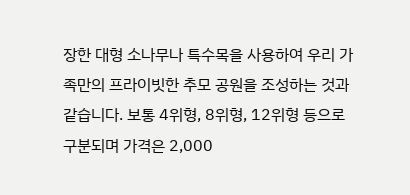장한 대형 소나무나 특수목을 사용하여 우리 가족만의 프라이빗한 추모 공원을 조성하는 것과 같습니다. 보통 4위형, 8위형, 12위형 등으로 구분되며 가격은 2,000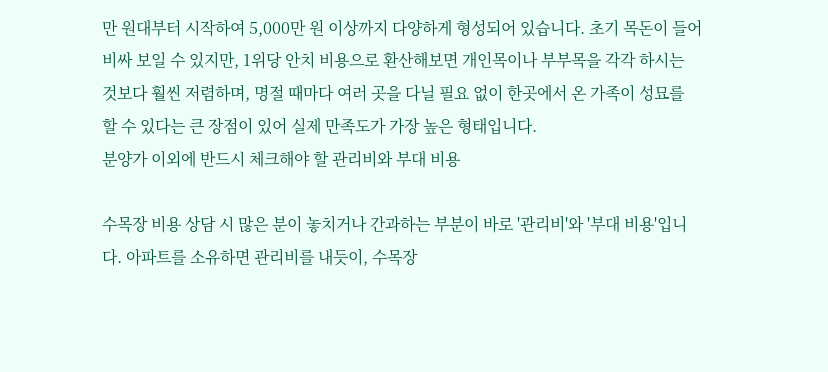만 원대부터 시작하여 5,000만 원 이상까지 다양하게 형성되어 있습니다. 초기 목돈이 들어 비싸 보일 수 있지만, 1위당 안치 비용으로 환산해보면 개인목이나 부부목을 각각 하시는 것보다 훨씬 저렴하며, 명절 때마다 여러 곳을 다닐 필요 없이 한곳에서 온 가족이 성묘를 할 수 있다는 큰 장점이 있어 실제 만족도가 가장 높은 형태입니다.
분양가 이외에 반드시 체크해야 할 관리비와 부대 비용

수목장 비용 상담 시 많은 분이 놓치거나 간과하는 부분이 바로 '관리비'와 '부대 비용'입니다. 아파트를 소유하면 관리비를 내듯이, 수목장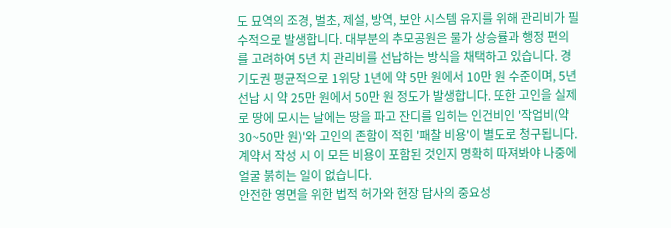도 묘역의 조경, 벌초, 제설, 방역, 보안 시스템 유지를 위해 관리비가 필수적으로 발생합니다. 대부분의 추모공원은 물가 상승률과 행정 편의를 고려하여 5년 치 관리비를 선납하는 방식을 채택하고 있습니다. 경기도권 평균적으로 1위당 1년에 약 5만 원에서 10만 원 수준이며, 5년 선납 시 약 25만 원에서 50만 원 정도가 발생합니다. 또한 고인을 실제로 땅에 모시는 날에는 땅을 파고 잔디를 입히는 인건비인 '작업비(약 30~50만 원)'와 고인의 존함이 적힌 '패찰 비용'이 별도로 청구됩니다. 계약서 작성 시 이 모든 비용이 포함된 것인지 명확히 따져봐야 나중에 얼굴 붉히는 일이 없습니다.
안전한 영면을 위한 법적 허가와 현장 답사의 중요성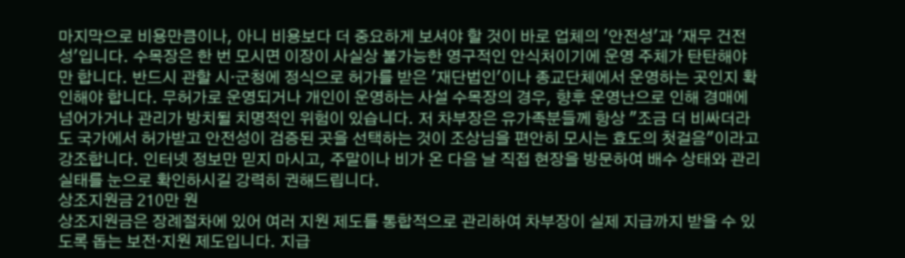마지막으로 비용만큼이나, 아니 비용보다 더 중요하게 보셔야 할 것이 바로 업체의 '안전성'과 '재무 건전성'입니다. 수목장은 한 번 모시면 이장이 사실상 불가능한 영구적인 안식처이기에 운영 주체가 탄탄해야만 합니다. 반드시 관할 시·군청에 정식으로 허가를 받은 '재단법인'이나 종교단체에서 운영하는 곳인지 확인해야 합니다. 무허가로 운영되거나 개인이 운영하는 사설 수목장의 경우, 향후 운영난으로 인해 경매에 넘어가거나 관리가 방치될 치명적인 위험이 있습니다. 저 차부장은 유가족분들께 항상 "조금 더 비싸더라도 국가에서 허가받고 안전성이 검증된 곳을 선택하는 것이 조상님을 편안히 모시는 효도의 첫걸음"이라고 강조합니다. 인터넷 정보만 믿지 마시고, 주말이나 비가 온 다음 날 직접 현장을 방문하여 배수 상태와 관리 실태를 눈으로 확인하시길 강력히 권해드립니다.
상조지원금 210만 원
상조지원금은 장례절차에 있어 여러 지원 제도를 통합적으로 관리하여 차부장이 실제 지급까지 받을 수 있도록 돕는 보전·지원 제도입니다. 지급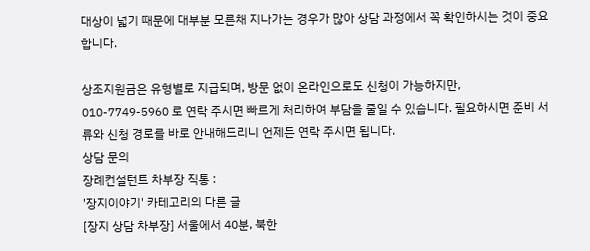대상이 넓기 때문에 대부분 모른채 지나가는 경우가 많아 상담 과정에서 꼭 확인하시는 것이 중요합니다.

상조지원금은 유형별로 지급되며, 방문 없이 온라인으로도 신청이 가능하지만, 010-7749-5960 로 연락 주시면 빠르게 처리하여 부담을 줄일 수 있습니다. 필요하시면 준비 서류와 신청 경로를 바로 안내해드리니 언제든 연락 주시면 됩니다.
상담 문의
장례컨설턴트 차부장 직통 :
'장지이야기' 카테고리의 다른 글
[장지 상담 차부장] 서울에서 40분, 북한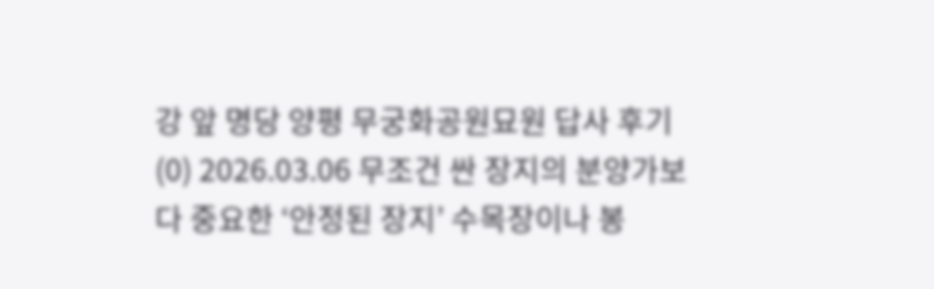강 앞 명당 양평 무궁화공원묘원 답사 후기 (0) 2026.03.06 무조건 싼 장지의 분양가보다 중요한 ‘안정된 장지’ 수목장이나 봉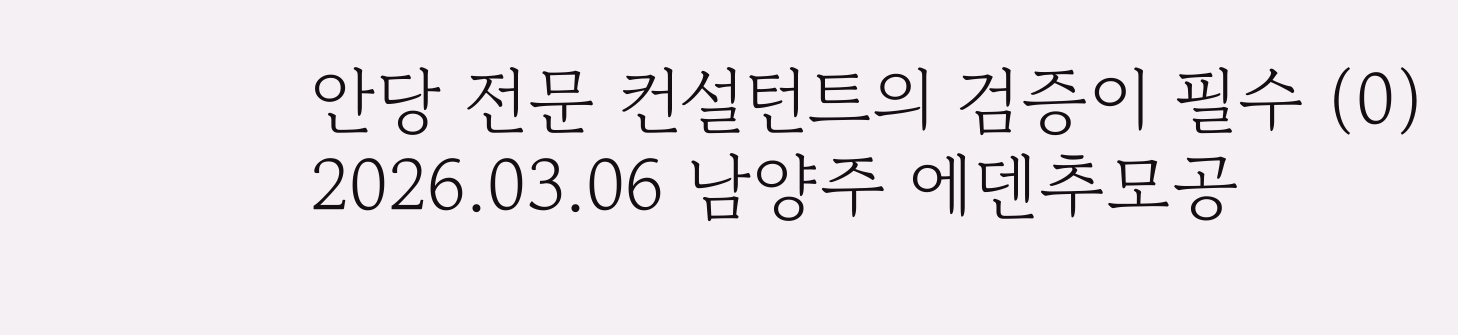안당 전문 컨설턴트의 검증이 필수 (0) 2026.03.06 남양주 에덴추모공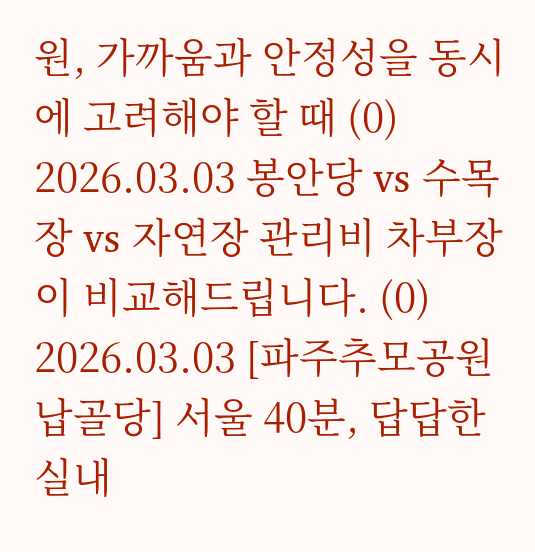원, 가까움과 안정성을 동시에 고려해야 할 때 (0) 2026.03.03 봉안당 vs 수목장 vs 자연장 관리비 차부장이 비교해드립니다. (0) 2026.03.03 [파주추모공원 납골당] 서울 40분, 답답한 실내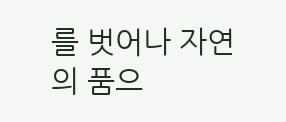를 벗어나 자연의 품으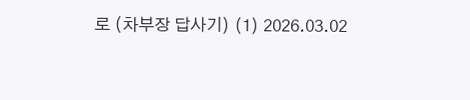로 (차부장 답사기) (1) 2026.03.02